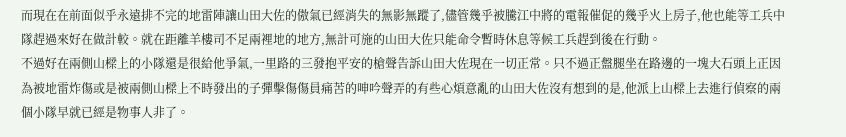而現在在前面似乎永遠排不完的地雷陣讓山田大佐的傲氣已經消失的無影無蹤了,儘管幾乎被騰江中將的電報催促的幾乎火上房子,他也能等工兵中隊趕過來好在做計較。就在距離羊樓司不足兩裡地的地方,無計可施的山田大佐只能命令暫時休息等候工兵趕到後在行動。
不過好在兩側山樑上的小隊還是很給他爭氣,一里路的三發抱平安的槍聲告訴山田大佐現在一切正常。只不過正盤腿坐在路邊的一塊大石頭上正因為被地雷炸傷或是被兩側山樑上不時發出的子彈擊傷傷員痛苦的呻吟聲弄的有些心煩意亂的山田大佐沒有想到的是,他派上山樑上去進行偵察的兩個小隊早就已經是物事人非了。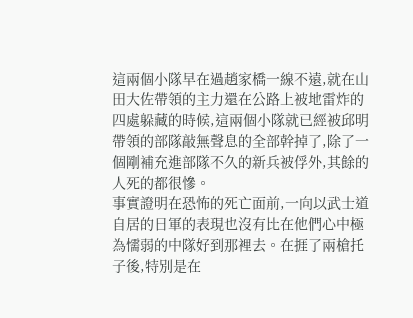這兩個小隊早在過趙家橋一線不遠,就在山田大佐帶領的主力還在公路上被地雷炸的四處躲藏的時候,這兩個小隊就已經被邱明帶領的部隊敲無聲息的全部幹掉了,除了一個剛補充進部隊不久的新兵被俘外,其餘的人死的都很慘。
事實證明在恐怖的死亡面前,一向以武士道自居的日軍的表現也沒有比在他們心中極為懦弱的中隊好到那裡去。在捱了兩槍托子後,特別是在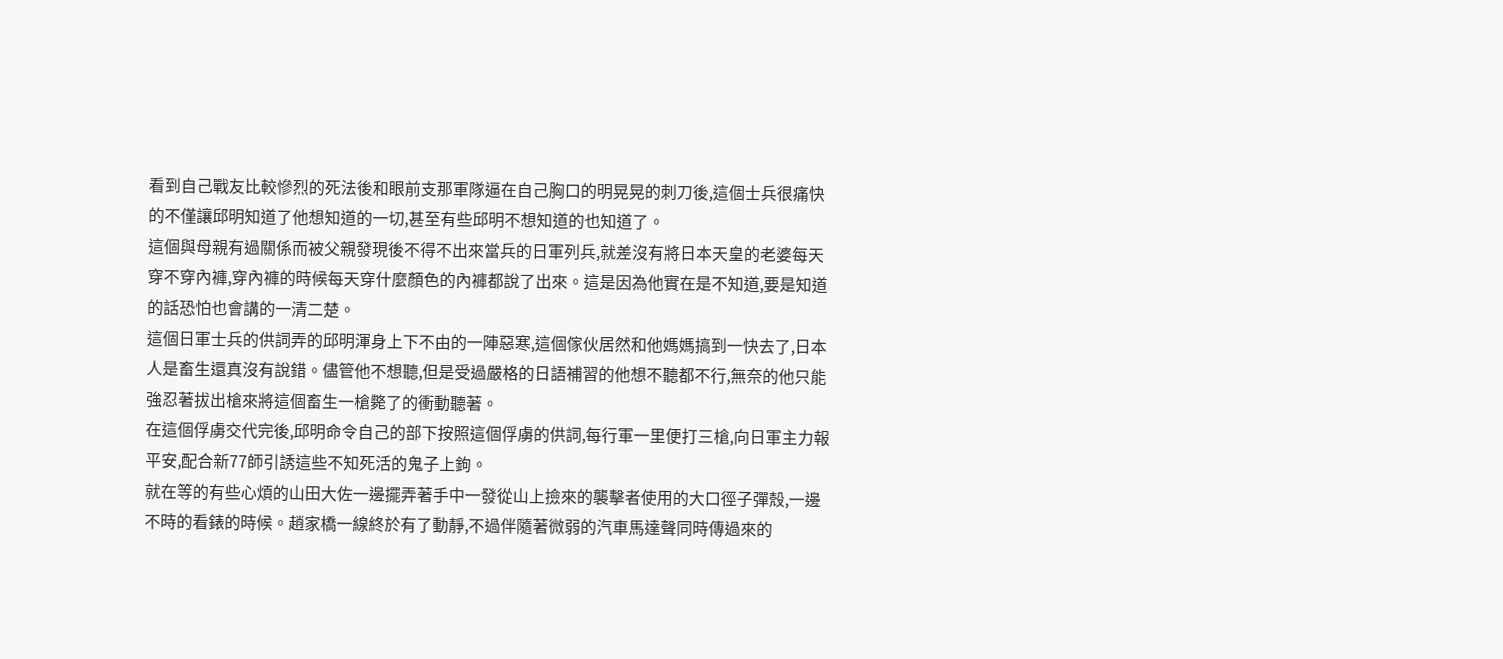看到自己戰友比較慘烈的死法後和眼前支那軍隊逼在自己胸口的明晃晃的刺刀後,這個士兵很痛快的不僅讓邱明知道了他想知道的一切,甚至有些邱明不想知道的也知道了。
這個與母親有過關係而被父親發現後不得不出來當兵的日軍列兵,就差沒有將日本天皇的老婆每天穿不穿內褲,穿內褲的時候每天穿什麼顏色的內褲都說了出來。這是因為他實在是不知道,要是知道的話恐怕也會講的一清二楚。
這個日軍士兵的供詞弄的邱明渾身上下不由的一陣惡寒,這個傢伙居然和他媽媽搞到一快去了,日本人是畜生還真沒有說錯。儘管他不想聽,但是受過嚴格的日語補習的他想不聽都不行,無奈的他只能強忍著拔出槍來將這個畜生一槍斃了的衝動聽著。
在這個俘虜交代完後,邱明命令自己的部下按照這個俘虜的供詞,每行軍一里便打三槍,向日軍主力報平安,配合新77師引誘這些不知死活的鬼子上鉤。
就在等的有些心煩的山田大佐一邊擺弄著手中一發從山上撿來的襲擊者使用的大口徑子彈殼,一邊不時的看錶的時候。趙家橋一線終於有了動靜,不過伴隨著微弱的汽車馬達聲同時傳過來的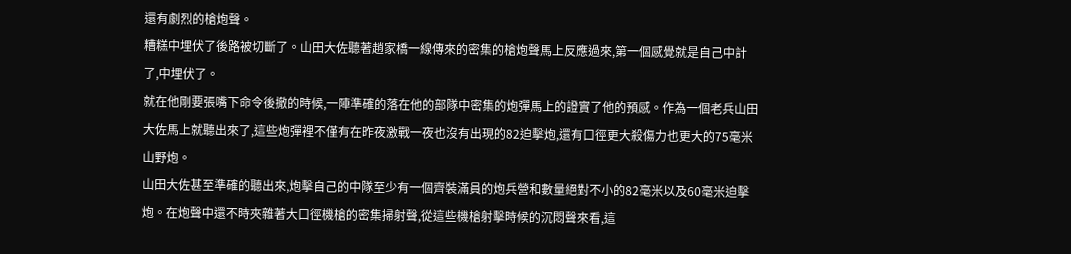還有劇烈的槍炮聲。
糟糕中埋伏了後路被切斷了。山田大佐聽著趙家橋一線傳來的密集的槍炮聲馬上反應過來,第一個感覺就是自己中計了,中埋伏了。
就在他剛要張嘴下命令後撤的時候,一陣準確的落在他的部隊中密集的炮彈馬上的證實了他的預感。作為一個老兵山田大佐馬上就聽出來了,這些炮彈裡不僅有在昨夜激戰一夜也沒有出現的82迫擊炮,還有口徑更大殺傷力也更大的75毫米山野炮。
山田大佐甚至準確的聽出來,炮擊自己的中隊至少有一個齊裝滿員的炮兵營和數量絕對不小的82毫米以及60毫米迫擊炮。在炮聲中還不時夾雜著大口徑機槍的密集掃射聲,從這些機槍射擊時候的沉悶聲來看,這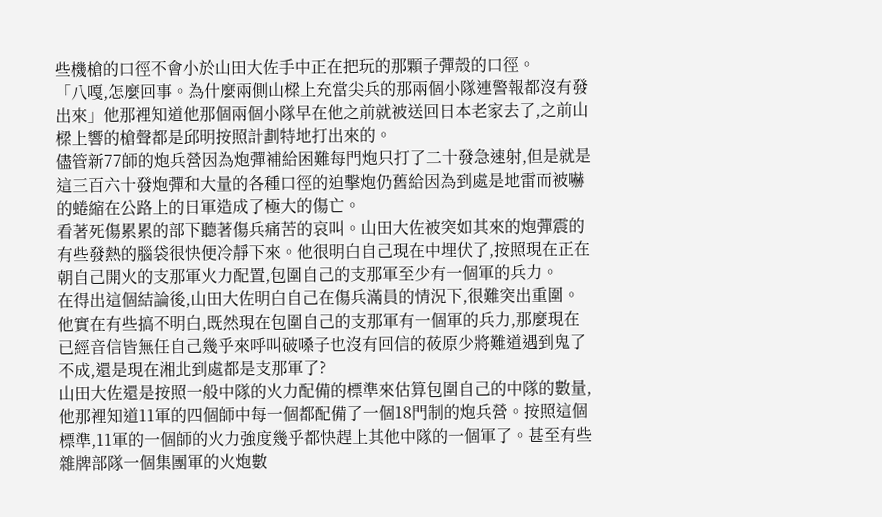些機槍的口徑不會小於山田大佐手中正在把玩的那顆子彈殼的口徑。
「八嘎,怎麼回事。為什麼兩側山樑上充當尖兵的那兩個小隊連警報都沒有發出來」他那裡知道他那個兩個小隊早在他之前就被送回日本老家去了,之前山樑上響的槍聲都是邱明按照計劃特地打出來的。
儘管新77師的炮兵營因為炮彈補給困難每門炮只打了二十發急速射,但是就是這三百六十發炮彈和大量的各種口徑的迫擊炮仍舊給因為到處是地雷而被嚇的蜷縮在公路上的日軍造成了極大的傷亡。
看著死傷累累的部下聽著傷兵痛苦的哀叫。山田大佐被突如其來的炮彈震的有些發熱的腦袋很快便冷靜下來。他很明白自己現在中埋伏了,按照現在正在朝自己開火的支那軍火力配置,包圍自己的支那軍至少有一個軍的兵力。
在得出這個結論後,山田大佐明白自己在傷兵滿員的情況下,很難突出重圍。他實在有些搞不明白,既然現在包圍自己的支那軍有一個軍的兵力,那麼現在已經音信皆無任自己幾乎來呼叫破嗓子也沒有回信的莜原少將難道遇到鬼了不成,還是現在湘北到處都是支那軍了?
山田大佐還是按照一般中隊的火力配備的標準來估算包圍自己的中隊的數量,他那裡知道11軍的四個師中每一個都配備了一個18門制的炮兵營。按照這個標準,11軍的一個師的火力強度幾乎都快趕上其他中隊的一個軍了。甚至有些雜牌部隊一個集團軍的火炮數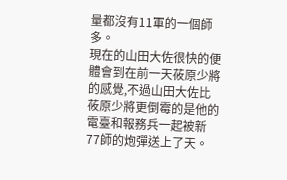量都沒有11軍的一個師多。
現在的山田大佐很快的便體會到在前一天莜原少將的感覺,不過山田大佐比莜原少將更倒霉的是他的電臺和報務兵一起被新77師的炮彈送上了天。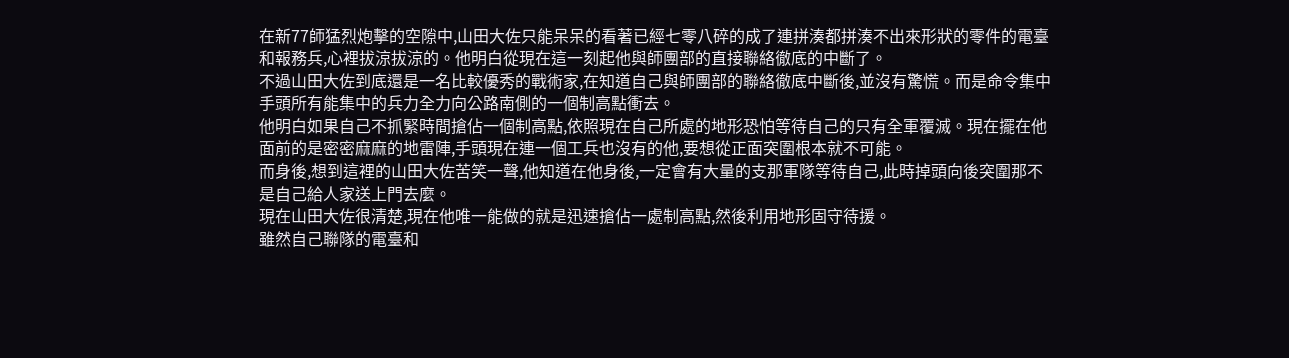在新77師猛烈炮擊的空隙中,山田大佐只能呆呆的看著已經七零八碎的成了連拼湊都拼湊不出來形狀的零件的電臺和報務兵,心裡拔涼拔涼的。他明白從現在這一刻起他與師團部的直接聯絡徹底的中斷了。
不過山田大佐到底還是一名比較優秀的戰術家,在知道自己與師團部的聯絡徹底中斷後,並沒有驚慌。而是命令集中手頭所有能集中的兵力全力向公路南側的一個制高點衝去。
他明白如果自己不抓緊時間搶佔一個制高點,依照現在自己所處的地形恐怕等待自己的只有全軍覆滅。現在擺在他面前的是密密麻麻的地雷陣,手頭現在連一個工兵也沒有的他,要想從正面突圍根本就不可能。
而身後,想到這裡的山田大佐苦笑一聲,他知道在他身後,一定會有大量的支那軍隊等待自己,此時掉頭向後突圍那不是自己給人家送上門去麼。
現在山田大佐很清楚,現在他唯一能做的就是迅速搶佔一處制高點,然後利用地形固守待援。
雖然自己聯隊的電臺和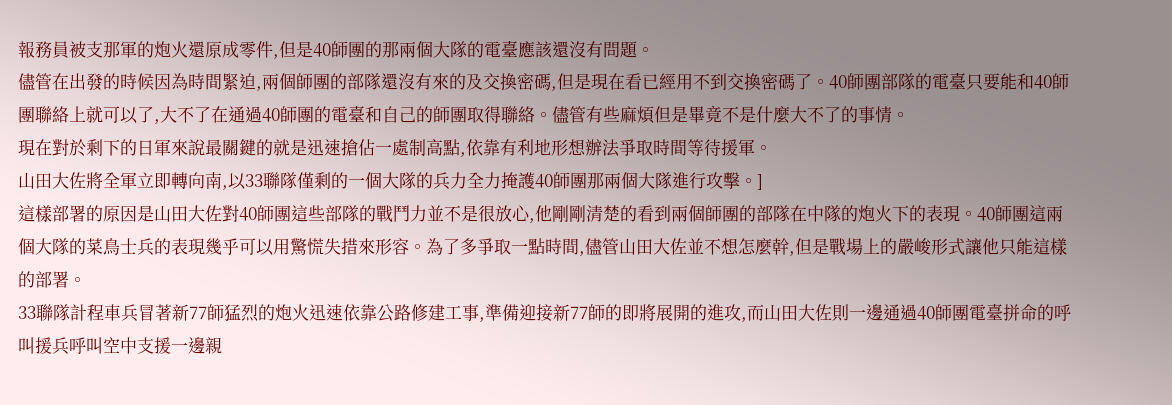報務員被支那軍的炮火還原成零件,但是40師團的那兩個大隊的電臺應該還沒有問題。
儘管在出發的時候因為時間緊迫,兩個師團的部隊還沒有來的及交換密碼,但是現在看已經用不到交換密碼了。40師團部隊的電臺只要能和40師團聯絡上就可以了,大不了在通過40師團的電臺和自己的師團取得聯絡。儘管有些麻煩但是畢竟不是什麼大不了的事情。
現在對於剩下的日軍來說最關鍵的就是迅速搶佔一處制高點,依靠有利地形想辦法爭取時間等待援軍。
山田大佐將全軍立即轉向南,以33聯隊僅剩的一個大隊的兵力全力掩護40師團那兩個大隊進行攻擊。]
這樣部署的原因是山田大佐對40師團這些部隊的戰鬥力並不是很放心,他剛剛清楚的看到兩個師團的部隊在中隊的炮火下的表現。40師團這兩個大隊的菜鳥士兵的表現幾乎可以用驚慌失措來形容。為了多爭取一點時間,儘管山田大佐並不想怎麼幹,但是戰場上的嚴峻形式讓他只能這樣的部署。
33聯隊計程車兵冒著新77師猛烈的炮火迅速依靠公路修建工事,準備迎接新77師的即將展開的進攻,而山田大佐則一邊通過40師團電臺拼命的呼叫援兵呼叫空中支援一邊親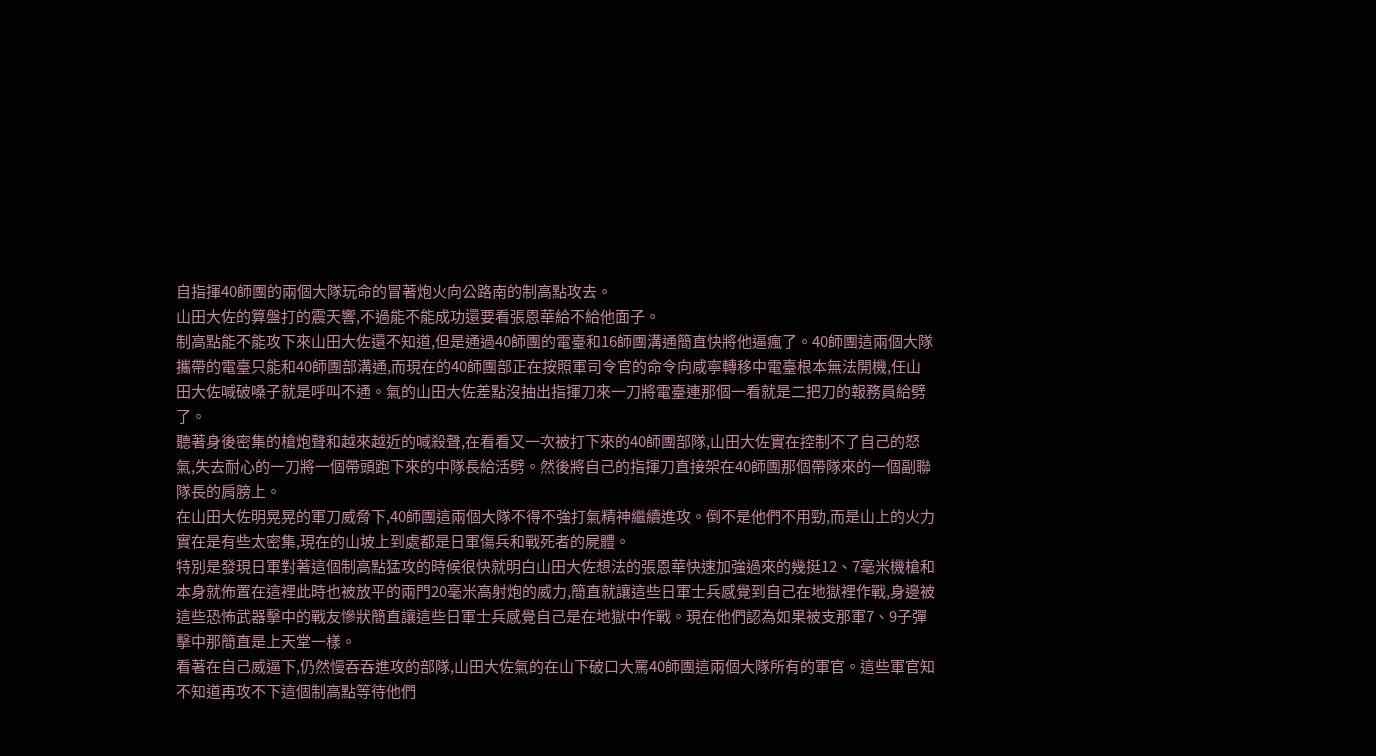自指揮40師團的兩個大隊玩命的冒著炮火向公路南的制高點攻去。
山田大佐的算盤打的震天響,不過能不能成功還要看張恩華給不給他面子。
制高點能不能攻下來山田大佐還不知道,但是通過40師團的電臺和16師團溝通簡直快將他逼瘋了。40師團這兩個大隊攜帶的電臺只能和40師團部溝通,而現在的40師團部正在按照軍司令官的命令向咸寧轉移中電臺根本無法開機,任山田大佐喊破嗓子就是呼叫不通。氣的山田大佐差點沒抽出指揮刀來一刀將電臺連那個一看就是二把刀的報務員給劈了。
聽著身後密集的槍炮聲和越來越近的喊殺聲,在看看又一次被打下來的40師團部隊,山田大佐實在控制不了自己的怒氣,失去耐心的一刀將一個帶頭跑下來的中隊長給活劈。然後將自己的指揮刀直接架在40師團那個帶隊來的一個副聯隊長的肩膀上。
在山田大佐明晃晃的軍刀威脅下,40師團這兩個大隊不得不強打氣精神繼續進攻。倒不是他們不用勁,而是山上的火力實在是有些太密集,現在的山坡上到處都是日軍傷兵和戰死者的屍體。
特別是發現日軍對著這個制高點猛攻的時候很快就明白山田大佐想法的張恩華快速加強過來的幾挺12、7毫米機槍和本身就佈置在這裡此時也被放平的兩門20毫米高射炮的威力,簡直就讓這些日軍士兵感覺到自己在地獄裡作戰,身邊被這些恐怖武器擊中的戰友慘狀簡直讓這些日軍士兵感覺自己是在地獄中作戰。現在他們認為如果被支那軍7、9子彈擊中那簡直是上天堂一樣。
看著在自己威逼下,仍然慢吞吞進攻的部隊,山田大佐氣的在山下破口大罵40師團這兩個大隊所有的軍官。這些軍官知不知道再攻不下這個制高點等待他們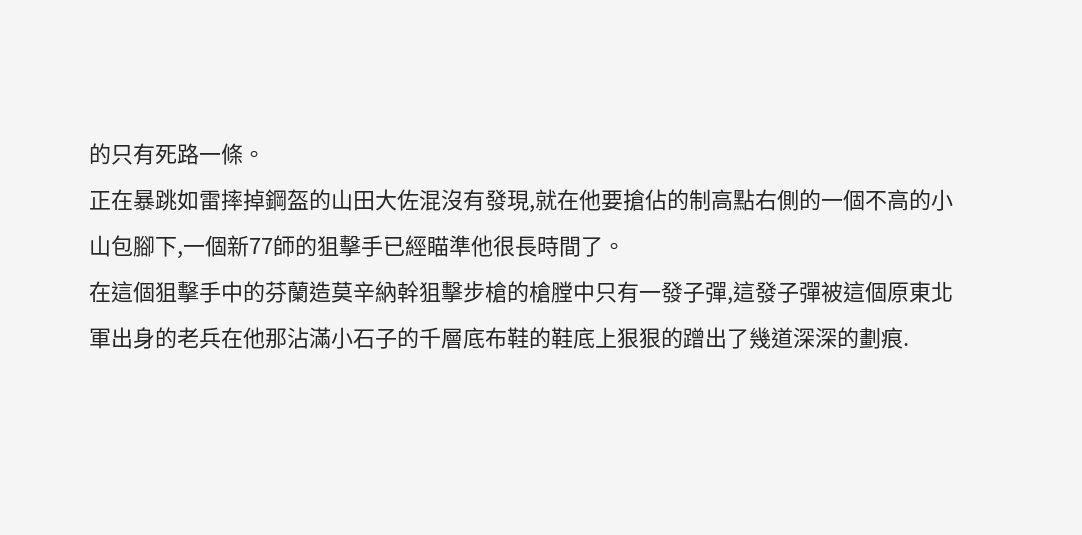的只有死路一條。
正在暴跳如雷摔掉鋼盔的山田大佐混沒有發現,就在他要搶佔的制高點右側的一個不高的小山包腳下,一個新77師的狙擊手已經瞄準他很長時間了。
在這個狙擊手中的芬蘭造莫辛納幹狙擊步槍的槍膛中只有一發子彈,這發子彈被這個原東北軍出身的老兵在他那沾滿小石子的千層底布鞋的鞋底上狠狠的蹭出了幾道深深的劃痕.